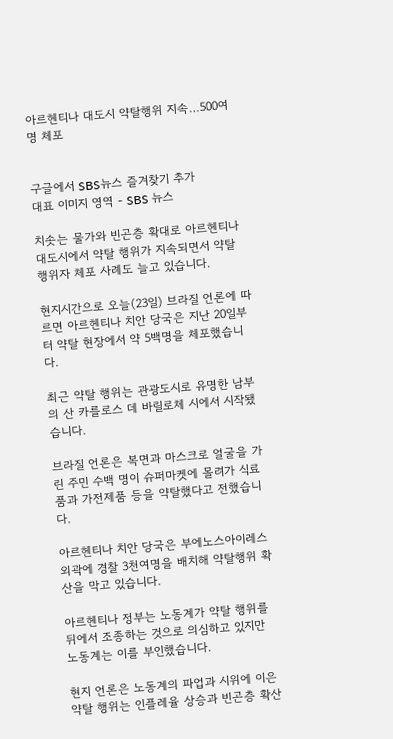아르헨티나 대도시 약탈행위 지속…500여명 체포


구글에서 SBS뉴스 즐겨찾기 추가
대표 이미지 영역 - SBS 뉴스

치솟는 물가와 빈곤층 확대로 아르헨티나 대도시에서 약탈 행위가 지속되면서 약탈 행위자 체포 사례도 늘고 있습니다.

현지시간으로 오늘(23일) 브라질 언론에 따르면 아르헨티나 치안 당국은 지난 20일부터 약탈 현장에서 약 5백명을 체포했습니다.

최근 약탈 행위는 관광도시로 유명한 남부의 산 카를로스 데 바릴로체 시에서 시작됐습니다.

브라질 언론은 복면과 마스크로 얼굴을 가린 주민 수백 명이 슈퍼마켓에 몰려가 식료품과 가전제품 등을 약탈했다고 전했습니다.

아르헨티나 치안 당국은 부에노스아이레스 외곽에 경찰 3천여명을 배치해 약탈행위 확산을 막고 있습니다.

아르헨티나 정부는 노동계가 약탈 행위를 뒤에서 조종하는 것으로 의심하고 있지만 노동계는 이를 부인했습니다.

현지 언론은 노동계의 파업과 시위에 이은 약탈 행위는 인플레율 상승과 빈곤층 확산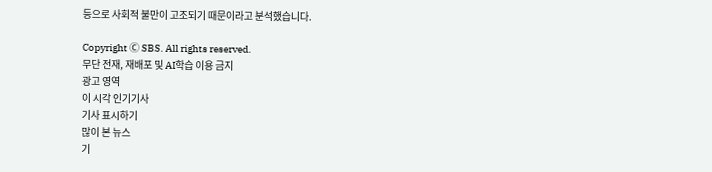등으로 사회적 불만이 고조되기 때문이라고 분석했습니다.

Copyright Ⓒ SBS. All rights reserved.
무단 전재, 재배포 및 AI학습 이용 금지
광고 영역
이 시각 인기기사
기사 표시하기
많이 본 뉴스
기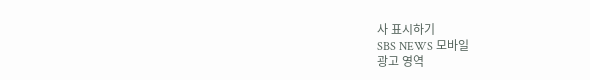사 표시하기
SBS NEWS 모바일
광고 영역